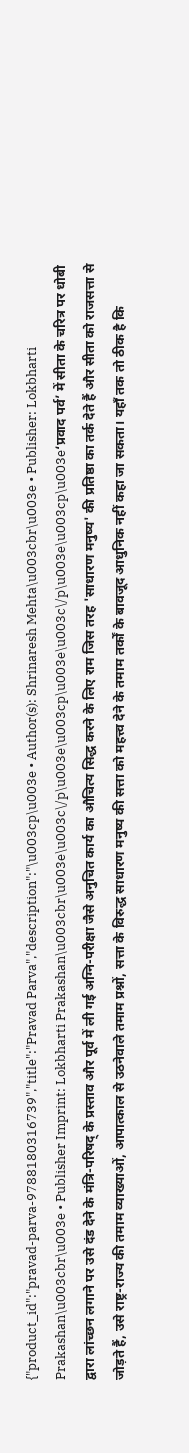{"product_id":"pravad-parva-9788180316739","title":"Pravad Parva","description":"\u003cp\u003e • Author(s): Shrinaresh Mehta\u003cbr\u003e • Publisher: Lokbharti Prakashan\u003cbr\u003e • Publisher Imprint: Lokbharti Prakashan\u003cbr\u003e\u003c\/p\u003e\u003cp\u003e\u003c\/p\u003e\u003cp\u003e‘प्रवाद पर्व’ में सीता के चरित्र पर धोबी द्वारा लांच्छन लगाने पर उसे दंड देने के मंत्रि-परिषद् के प्रस्ताव और पूर्व में ली गई अग्नि-परीक्षा जैसे अनुचित कार्य का औचित्य सिद्ध करने के लिए राम जिस तरह 'साधारण मनुष्य' की प्रतिष्ठा का तर्क देते हैं और सीता को राजसत्ता से जोड़ते हैं, उसे राष्ट्र-राज्य की तमाम व्याख्याओं, आपात्काल से उठनेवाले तमाम प्रश्नों, सत्ता के विरुद्ध साधारण मनुष्य की सत्ता को महत्त्व देने के तमाम तर्कों के बावजूद आधुनिक नहीं कहा जा सकता। यहाँ तक तो ठीक है कि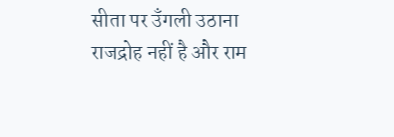सीता पर उँगली उठाना राजद्रोह नहीं है और राम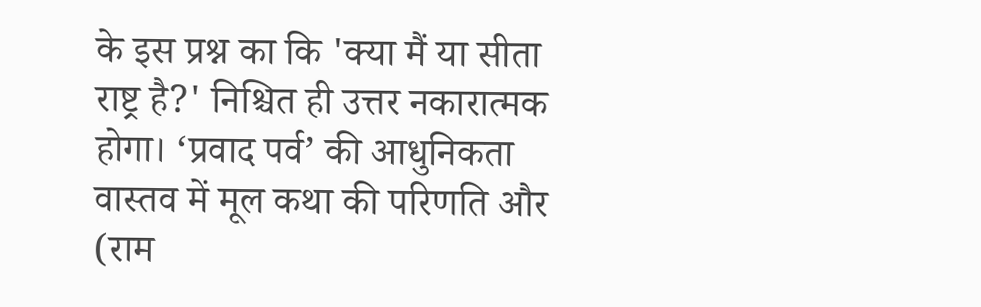के इस प्रश्न का कि 'क्या मैं या सीता राष्ट्र है?' निश्चित ही उत्तर नकारात्मक होगा। ‘प्रवाद पर्व’ की आधुनिकता वास्तव में मूल कथा की परिणति और (राम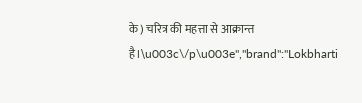के) चरित्र की महत्ता से आक्रान्त है।\u003c\/p\u003e","brand":"Lokbharti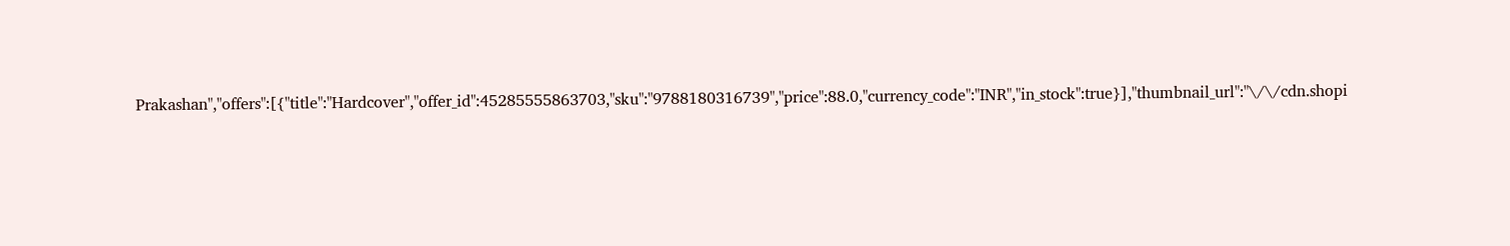Prakashan","offers":[{"title":"Hardcover","offer_id":45285555863703,"sku":"9788180316739","price":88.0,"currency_code":"INR","in_stock":true}],"thumbnail_url":"\/\/cdn.shopi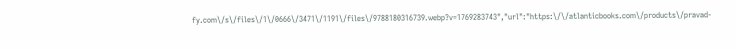fy.com\/s\/files\/1\/0666\/3471\/1191\/files\/9788180316739.webp?v=1769283743","url":"https:\/\/atlanticbooks.com\/products\/pravad-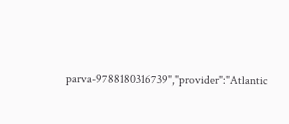parva-9788180316739","provider":"Atlantic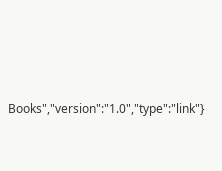Books","version":"1.0","type":"link"}